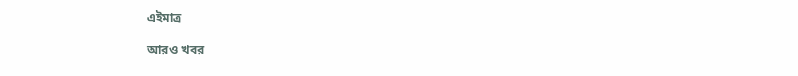এইমাত্র

আরও খবর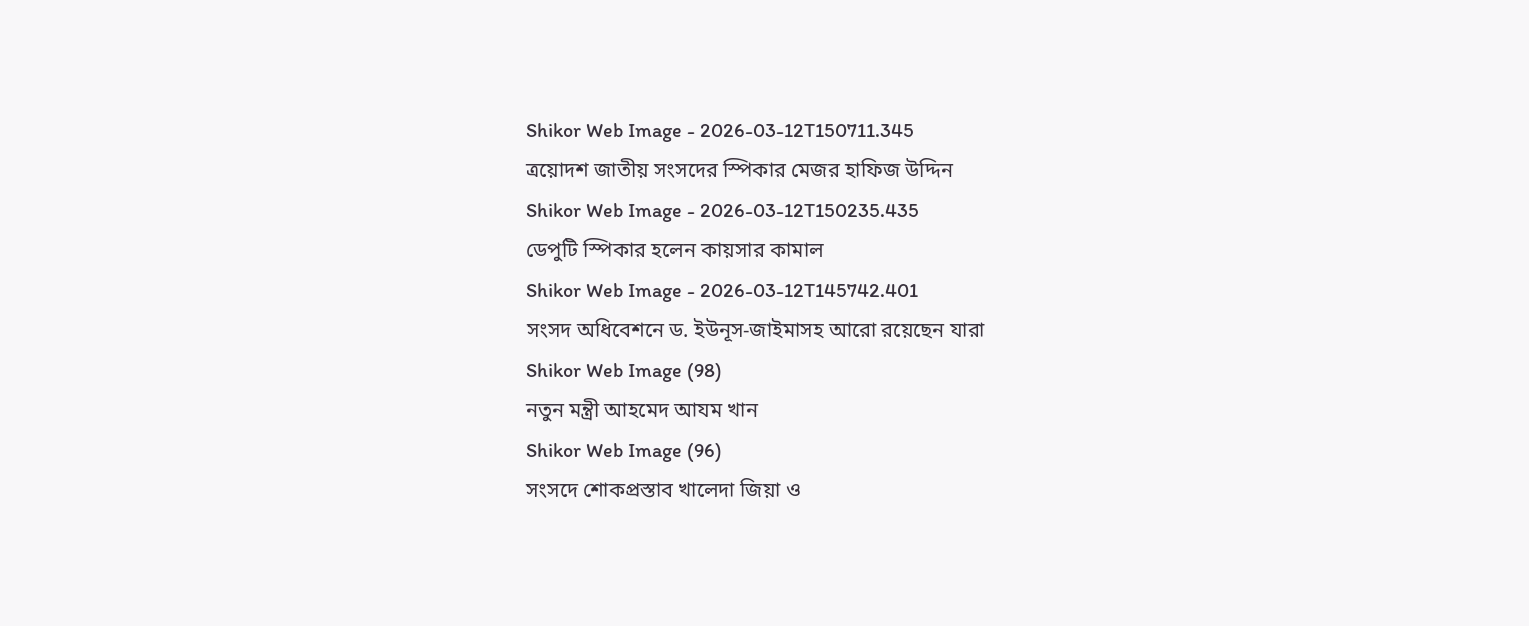Shikor Web Image - 2026-03-12T150711.345
ত্রয়োদশ জাতীয় সংসদের স্পিকার মেজর হাফিজ উদ্দিন
Shikor Web Image - 2026-03-12T150235.435
ডেপুটি স্পিকার হলেন কায়সার কামাল
Shikor Web Image - 2026-03-12T145742.401
সংসদ অধিবেশনে ড. ইউনূস-জাইমাসহ আরো রয়েছেন যারা
Shikor Web Image (98)
নতুন মন্ত্রী আহমেদ আযম খান
Shikor Web Image (96)
সংসদে শোকপ্রস্তাব খালেদা জিয়া ও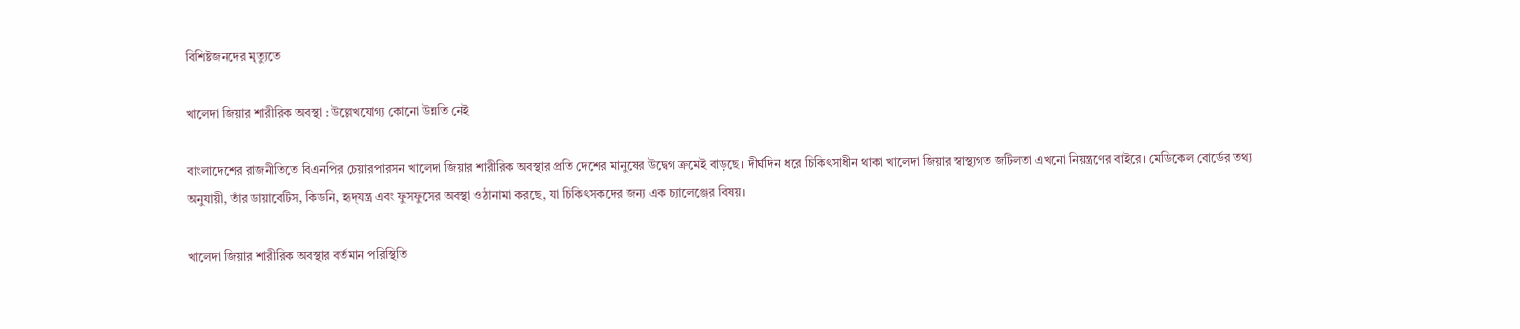বিশিষ্টজনদের মৃত্যুতে

খালেদা জিয়ার শারীরিক অবস্থা : উল্লেখযোগ্য কোনো উন্নতি নেই

বাংলাদেশের রাজনীতিতে বিএনপির চেয়ারপারসন খালেদা জিয়ার শারীরিক অবস্থার প্রতি দেশের মানুষের উদ্বেগ ক্রমেই বাড়ছে। দীর্ঘদিন ধরে চিকিৎসাধীন থাকা খালেদা জিয়ার স্বাস্থ্যগত জটিলতা এখনো নিয়ন্ত্রণের বাইরে। মেডিকেল বোর্ডের তথ্য অনুযায়ী, তাঁর ডায়াবেটিস, কিডনি, হৃদ্‌যন্ত্র এবং ফুসফুসের অবস্থা ওঠানামা করছে, যা চিকিৎসকদের জন্য এক চ্যালেঞ্জের বিষয়।

খালেদা জিয়ার শারীরিক অবস্থার বর্তমান পরিস্থিতি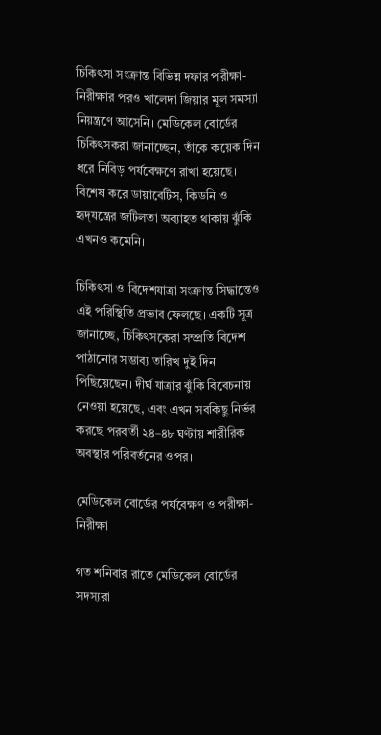চিকিৎসা সংক্রান্ত বিভিন্ন দফার পরীক্ষা-নিরীক্ষার পরও খালেদা জিয়ার মূল সমস্যা নিয়ন্ত্রণে আসেনি। মেডিকেল বোর্ডের চিকিৎসকরা জানাচ্ছেন, তাঁকে কয়েক দিন ধরে নিবিড় পর্যবেক্ষণে রাখা হয়েছে। বিশেষ করে ডায়াবেটিস, কিডনি ও হৃদ্‌যন্ত্রের জটিলতা অব্যাহত থাকায় ঝুঁকি এখনও কমেনি।

চিকিৎসা ও বিদেশযাত্রা সংক্রান্ত সিদ্ধান্তেও এই পরিস্থিতি প্রভাব ফেলছে। একটি সূত্র জানাচ্ছে, চিকিৎসকেরা সম্প্রতি বিদেশ পাঠানোর সম্ভাব্য তারিখ দুই দিন পিছিয়েছেন। দীর্ঘ যাত্রার ঝুঁকি বিবেচনায় নেওয়া হয়েছে, এবং এখন সবকিছু নির্ভর করছে পরবর্তী ২৪–৪৮ ঘণ্টায় শারীরিক অবস্থার পরিবর্তনের ওপর।

মেডিকেল বোর্ডের পর্যবেক্ষণ ও পরীক্ষা-নিরীক্ষা

গত শনিবার রাতে মেডিকেল বোর্ডের সদস্যরা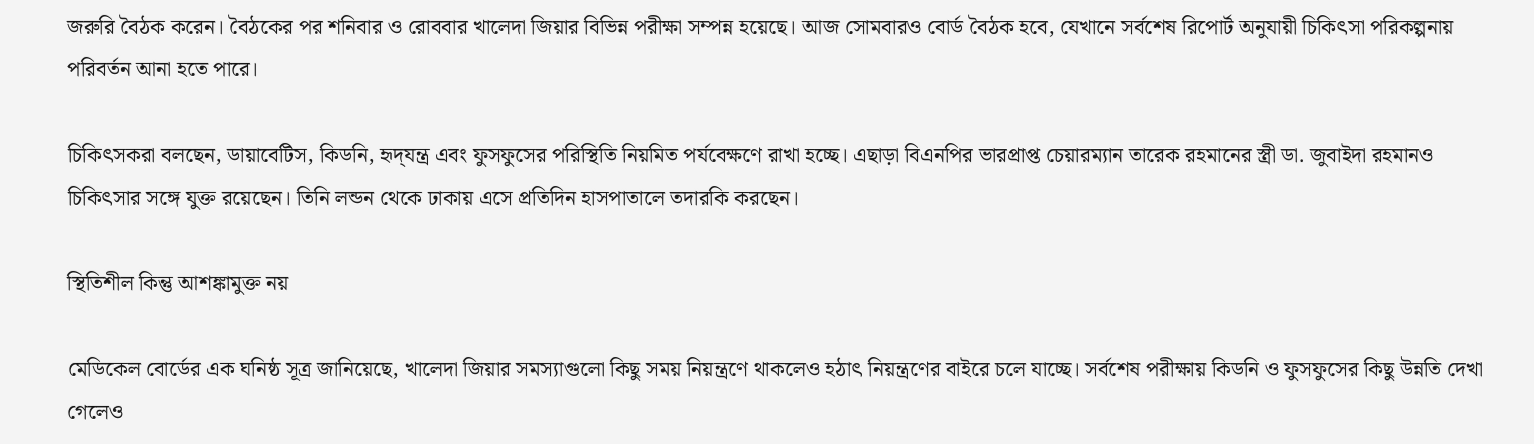জরুরি বৈঠক করেন। বৈঠকের পর শনিবার ও রোববার খালেদা জিয়ার বিভিন্ন পরীক্ষা সম্পন্ন হয়েছে। আজ সোমবারও বোর্ড বৈঠক হবে, যেখানে সর্বশেষ রিপোর্ট অনুযায়ী চিকিৎসা পরিকল্পনায় পরিবর্তন আনা হতে পারে।

চিকিৎসকরা বলছেন, ডায়াবেটিস, কিডনি, হৃদ্‌যন্ত্র এবং ফুসফুসের পরিস্থিতি নিয়মিত পর্যবেক্ষণে রাখা হচ্ছে। এছাড়া বিএনপির ভারপ্রাপ্ত চেয়ারম্যান তারেক রহমানের স্ত্রী ডা. জুবাইদা রহমানও চিকিৎসার সঙ্গে যুক্ত রয়েছেন। তিনি লন্ডন থেকে ঢাকায় এসে প্রতিদিন হাসপাতালে তদারকি করছেন।

স্থিতিশীল কিন্তু আশঙ্কামুক্ত নয়

মেডিকেল বোর্ডের এক ঘনিষ্ঠ সূত্র জানিয়েছে, খালেদা জিয়ার সমস্যাগুলো কিছু সময় নিয়ন্ত্রণে থাকলেও হঠাৎ নিয়ন্ত্রণের বাইরে চলে যাচ্ছে। সর্বশেষ পরীক্ষায় কিডনি ও ফুসফুসের কিছু উন্নতি দেখা গেলেও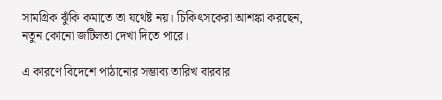সামগ্রিক ঝুঁকি কমাতে তা যথেষ্ট নয়। চিকিৎসকেরা আশঙ্কা করছেন, নতুন কোনো জটিলতা দেখা দিতে পারে।

এ কারণে বিদেশে পাঠানোর সম্ভাব্য তারিখ বারবার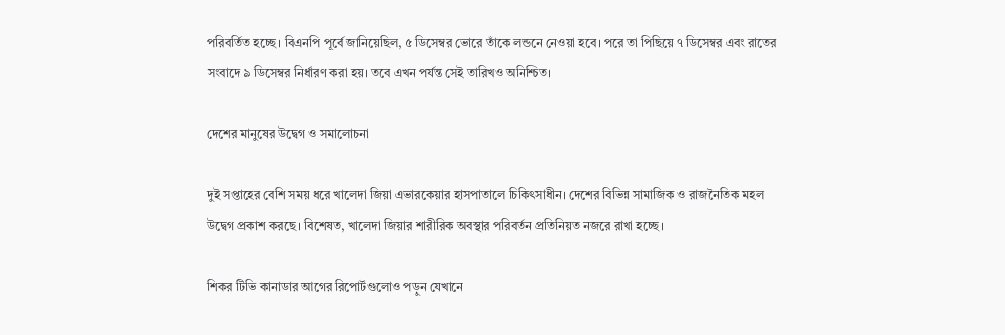পরিবর্তিত হচ্ছে। বিএনপি পূর্বে জানিয়েছিল, ৫ ডিসেম্বর ভোরে তাঁকে লন্ডনে নেওয়া হবে। পরে তা পিছিয়ে ৭ ডিসেম্বর এবং রাতের সংবাদে ৯ ডিসেম্বর নির্ধারণ করা হয়। তবে এখন পর্যন্ত সেই তারিখও অনিশ্চিত।

দেশের মানুষের উদ্বেগ ও সমালোচনা

দুই সপ্তাহের বেশি সময় ধরে খালেদা জিয়া এভারকেয়ার হাসপাতালে চিকিৎসাধীন। দেশের বিভিন্ন সামাজিক ও রাজনৈতিক মহল উদ্বেগ প্রকাশ করছে। বিশেষত, খালেদা জিয়ার শারীরিক অবস্থার পরিবর্তন প্রতিনিয়ত নজরে রাখা হচ্ছে।

শিকর টিভি কানাডার আগের রিপোর্টগুলোও পড়ুন যেখানে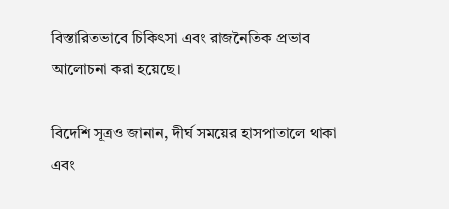বিস্তারিতভাবে চিকিৎসা এবং রাজনৈতিক প্রভাব আলোচনা করা হয়েছে।

বিদেশি সূত্রও জানান, দীর্ঘ সময়ের হাসপাতালে থাকা এবং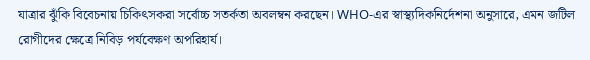যাত্রার ঝুঁকি বিবেচনায় চিকিৎসকরা সর্বোচ্চ সতর্কতা অবলম্বন করছেন। WHO-এর স্বাস্থ্যদিকনির্দেশনা অনুসারে, এমন জটিল রোগীদের ক্ষেত্রে নিবিড় পর্যবেক্ষণ অপরিহার্য।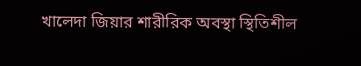খালেদা জিয়ার শারীরিক অবস্থা স্থিতিশীল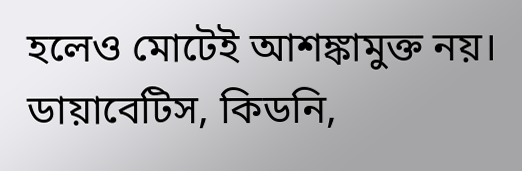হলেও মোটেই আশঙ্কামুক্ত নয়। ডায়াবেটিস, কিডনি,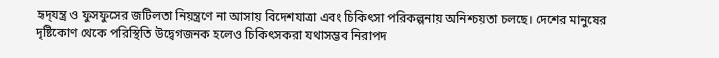হৃদ্‌যন্ত্র ও ফুসফুসের জটিলতা নিয়ন্ত্রণে না আসায় বিদেশযাত্রা এবং চিকিৎসা পরিকল্পনায় অনিশ্চয়তা চলছে। দেশের মানুষের দৃষ্টিকোণ থেকে পরিস্থিতি উদ্বেগজনক হলেও চিকিৎসকরা যথাসম্ভব নিরাপদ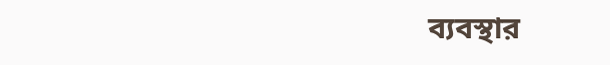ব্যবস্থার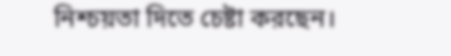নিশ্চয়তা দিতে চেষ্টা করছেন।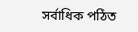সর্বাধিক পঠিত